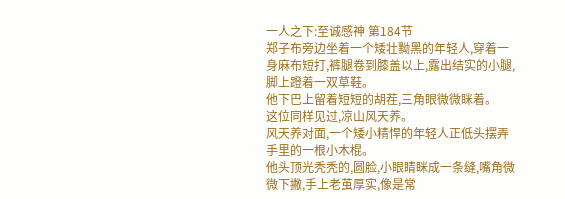一人之下:至诚感神 第184节
郑子布旁边坐着一个矮壮黝黑的年轻人,穿着一身麻布短打,裤腿卷到膝盖以上,露出结实的小腿,脚上蹬着一双草鞋。
他下巴上留着短短的胡茬,三角眼微微眯着。
这位同样见过,凉山风天养。
风天养对面,一个矮小精悍的年轻人正低头摆弄手里的一根小木棍。
他头顶光秃秃的,圆脸,小眼睛眯成一条缝,嘴角微微下撇,手上老茧厚实,像是常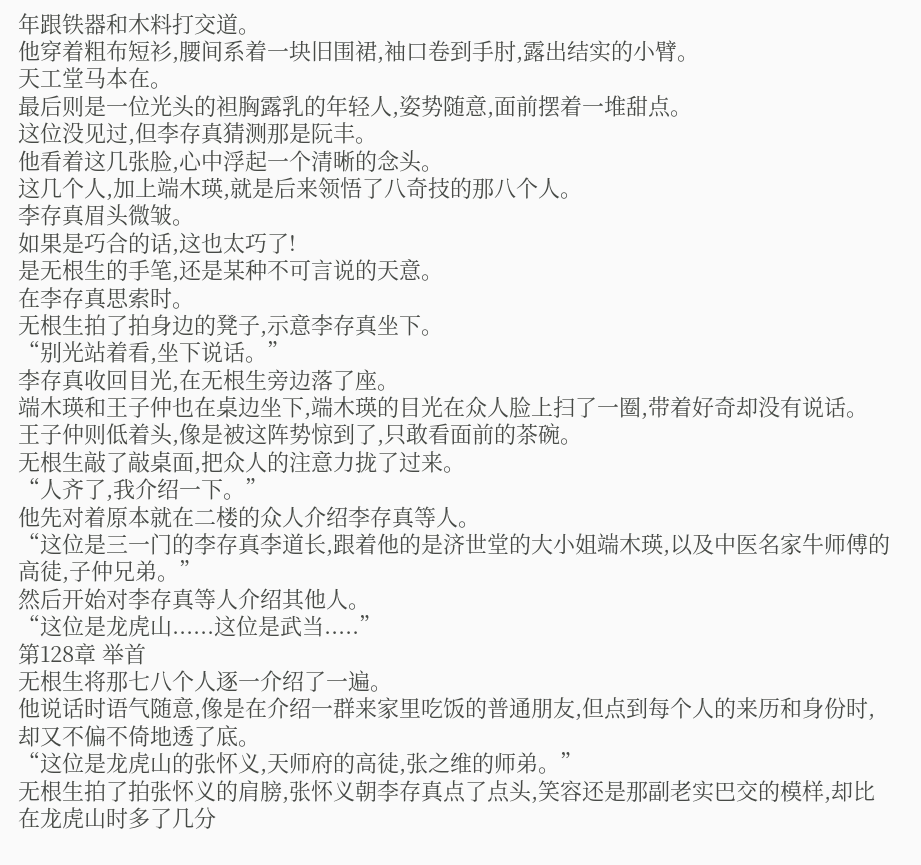年跟铁器和木料打交道。
他穿着粗布短衫,腰间系着一块旧围裙,袖口卷到手肘,露出结实的小臂。
天工堂马本在。
最后则是一位光头的袒胸露乳的年轻人,姿势随意,面前摆着一堆甜点。
这位没见过,但李存真猜测那是阮丰。
他看着这几张脸,心中浮起一个清晰的念头。
这几个人,加上端木瑛,就是后来领悟了八奇技的那八个人。
李存真眉头微皱。
如果是巧合的话,这也太巧了!
是无根生的手笔,还是某种不可言说的天意。
在李存真思索时。
无根生拍了拍身边的凳子,示意李存真坐下。
“别光站着看,坐下说话。”
李存真收回目光,在无根生旁边落了座。
端木瑛和王子仲也在桌边坐下,端木瑛的目光在众人脸上扫了一圈,带着好奇却没有说话。
王子仲则低着头,像是被这阵势惊到了,只敢看面前的茶碗。
无根生敲了敲桌面,把众人的注意力拢了过来。
“人齐了,我介绍一下。”
他先对着原本就在二楼的众人介绍李存真等人。
“这位是三一门的李存真李道长,跟着他的是济世堂的大小姐端木瑛,以及中医名家牛师傅的高徒,子仲兄弟。”
然后开始对李存真等人介绍其他人。
“这位是龙虎山......这位是武当.....”
第128章 举首
无根生将那七八个人逐一介绍了一遍。
他说话时语气随意,像是在介绍一群来家里吃饭的普通朋友,但点到每个人的来历和身份时,却又不偏不倚地透了底。
“这位是龙虎山的张怀义,天师府的高徒,张之维的师弟。”
无根生拍了拍张怀义的肩膀,张怀义朝李存真点了点头,笑容还是那副老实巴交的模样,却比在龙虎山时多了几分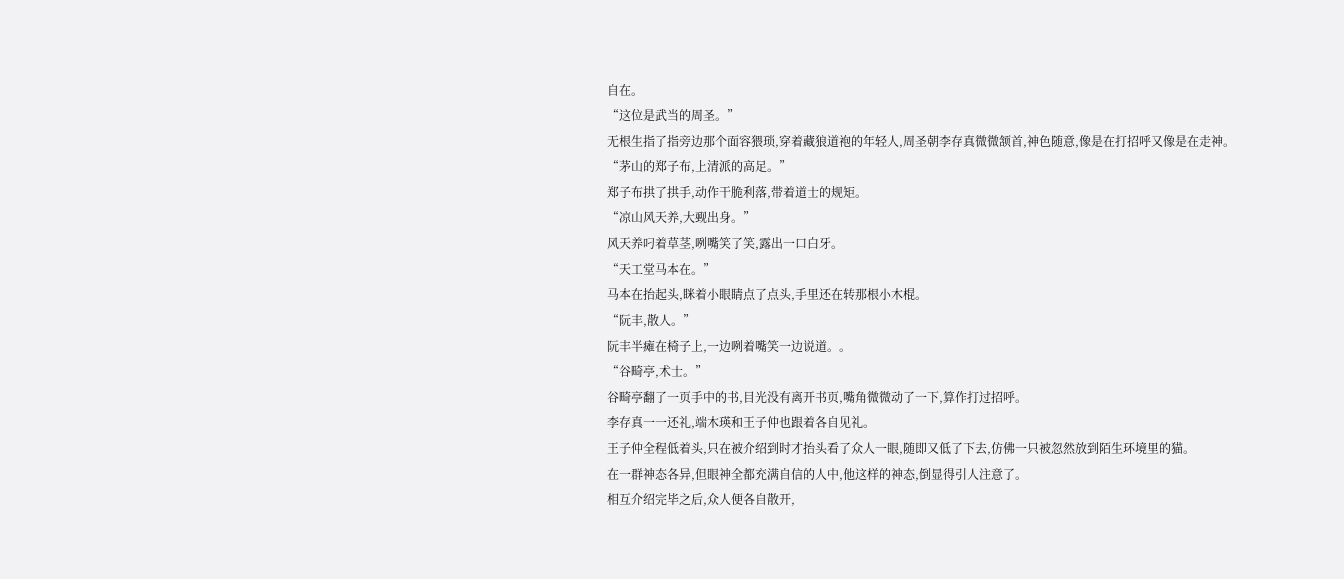自在。
“这位是武当的周圣。”
无根生指了指旁边那个面容猥琐,穿着藏狼道袍的年轻人,周圣朝李存真微微颔首,神色随意,像是在打招呼又像是在走神。
“茅山的郑子布,上清派的高足。”
郑子布拱了拱手,动作干脆利落,带着道士的规矩。
“凉山风天养,大觋出身。”
风天养叼着草茎,咧嘴笑了笑,露出一口白牙。
“天工堂马本在。”
马本在抬起头,眯着小眼睛点了点头,手里还在转那根小木棍。
“阮丰,散人。”
阮丰半瘫在椅子上,一边咧着嘴笑一边说道。。
“谷畸亭,术士。”
谷畸亭翻了一页手中的书,目光没有离开书页,嘴角微微动了一下,算作打过招呼。
李存真一一还礼,端木瑛和王子仲也跟着各自见礼。
王子仲全程低着头,只在被介绍到时才抬头看了众人一眼,随即又低了下去,仿佛一只被忽然放到陌生环境里的猫。
在一群神态各异,但眼神全都充满自信的人中,他这样的神态,倒显得引人注意了。
相互介绍完毕之后,众人便各自散开,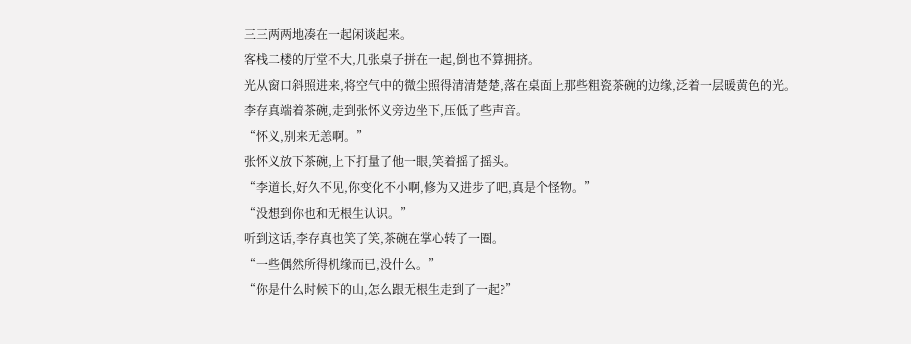三三两两地凑在一起闲谈起来。
客栈二楼的厅堂不大,几张桌子拼在一起,倒也不算拥挤。
光从窗口斜照进来,将空气中的微尘照得清清楚楚,落在桌面上那些粗瓷茶碗的边缘,泛着一层暖黄色的光。
李存真端着茶碗,走到张怀义旁边坐下,压低了些声音。
“怀义,别来无恙啊。”
张怀义放下茶碗,上下打量了他一眼,笑着摇了摇头。
“李道长,好久不见,你变化不小啊,修为又进步了吧,真是个怪物。”
“没想到你也和无根生认识。”
听到这话,李存真也笑了笑,茶碗在掌心转了一圈。
“一些偶然所得机缘而已,没什么。”
“你是什么时候下的山,怎么跟无根生走到了一起?”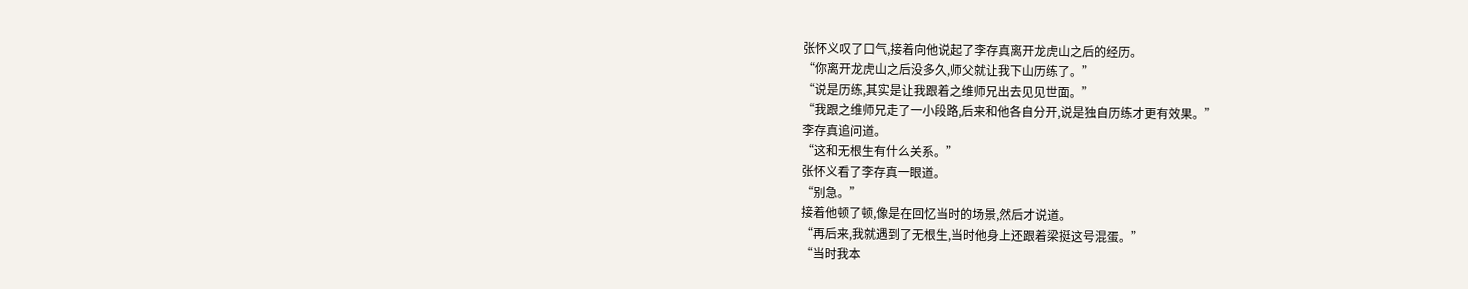张怀义叹了口气,接着向他说起了李存真离开龙虎山之后的经历。
“你离开龙虎山之后没多久,师父就让我下山历练了。”
“说是历练,其实是让我跟着之维师兄出去见见世面。”
“我跟之维师兄走了一小段路,后来和他各自分开,说是独自历练才更有效果。”
李存真追问道。
“这和无根生有什么关系。”
张怀义看了李存真一眼道。
“别急。”
接着他顿了顿,像是在回忆当时的场景,然后才说道。
“再后来,我就遇到了无根生,当时他身上还跟着梁挺这号混蛋。”
“当时我本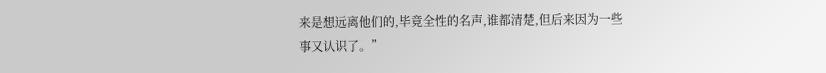来是想远离他们的,毕竟全性的名声,谁都清楚,但后来因为一些事又认识了。”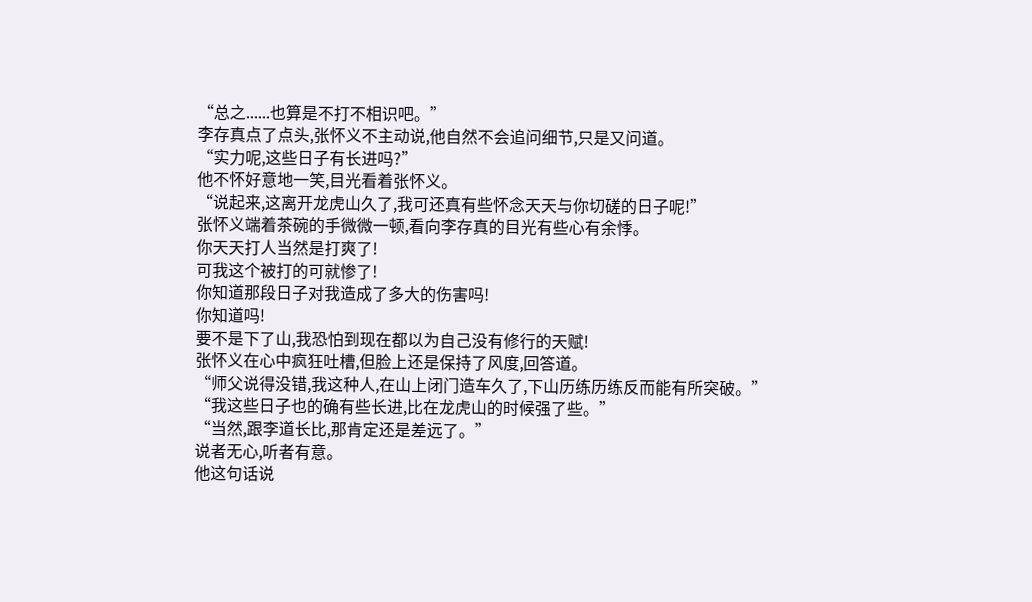“总之......也算是不打不相识吧。”
李存真点了点头,张怀义不主动说,他自然不会追问细节,只是又问道。
“实力呢,这些日子有长进吗?”
他不怀好意地一笑,目光看着张怀义。
“说起来,这离开龙虎山久了,我可还真有些怀念天天与你切磋的日子呢!”
张怀义端着茶碗的手微微一顿,看向李存真的目光有些心有余悸。
你天天打人当然是打爽了!
可我这个被打的可就惨了!
你知道那段日子对我造成了多大的伤害吗!
你知道吗!
要不是下了山,我恐怕到现在都以为自己没有修行的天赋!
张怀义在心中疯狂吐槽,但脸上还是保持了风度,回答道。
“师父说得没错,我这种人,在山上闭门造车久了,下山历练历练反而能有所突破。”
“我这些日子也的确有些长进,比在龙虎山的时候强了些。”
“当然,跟李道长比,那肯定还是差远了。”
说者无心,听者有意。
他这句话说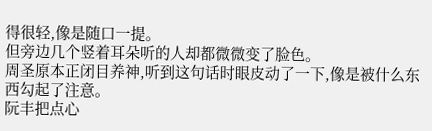得很轻,像是随口一提。
但旁边几个竖着耳朵听的人却都微微变了脸色。
周圣原本正闭目养神,听到这句话时眼皮动了一下,像是被什么东西勾起了注意。
阮丰把点心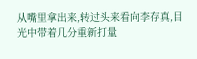从嘴里拿出来,转过头来看向李存真,目光中带着几分重新打量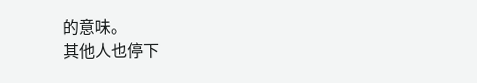的意味。
其他人也停下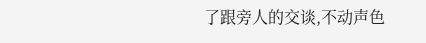了跟旁人的交谈,不动声色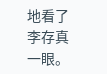地看了李存真一眼。